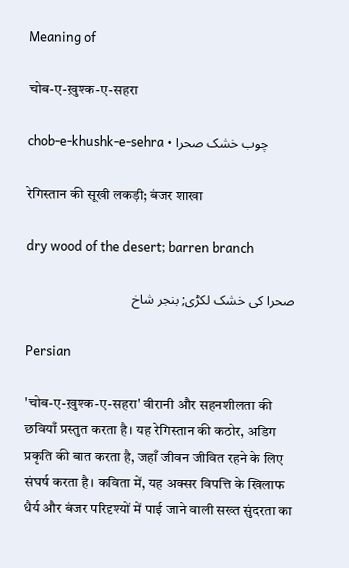Meaning of

चोब-ए-ख़ुश्क-ए-सहरा

chob-e-khushk-e-sehra • چوب خشک صحرا

रेगिस्तान की सूखी लकड़ी; बंजर शाखा

dry wood of the desert; barren branch

صحرا کی خشک لکڑی; بنجر شاخ

Persian

'चोब-ए-ख़ुश्क-ए-सहरा' वीरानी और सहनशीलता की छवियाँ प्रस्तुत करता है। यह रेगिस्तान की कठोर, अडिग प्रकृति की बात करता है, जहाँ जीवन जीवित रहने के लिए संघर्ष करता है। कविता में, यह अक्सर विपत्ति के खिलाफ धैर्य और बंजर परिदृश्यों में पाई जाने वाली सख्त सुंदरता का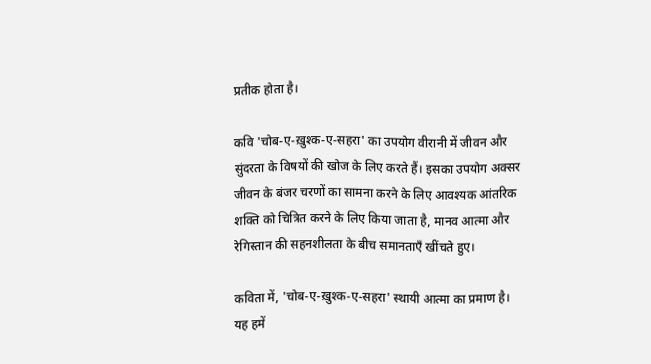प्रतीक होता है।

कवि 'चोब-ए-ख़ुश्क-ए-सहरा' का उपयोग वीरानी में जीवन और सुंदरता के विषयों की खोज के लिए करते हैं। इसका उपयोग अक्सर जीवन के बंजर चरणों का सामना करने के लिए आवश्यक आंतरिक शक्ति को चित्रित करने के लिए किया जाता है, मानव आत्मा और रेगिस्तान की सहनशीलता के बीच समानताएँ खींचते हुए।

कविता में, 'चोब-ए-ख़ुश्क-ए-सहरा' स्थायी आत्मा का प्रमाण है। यह हमें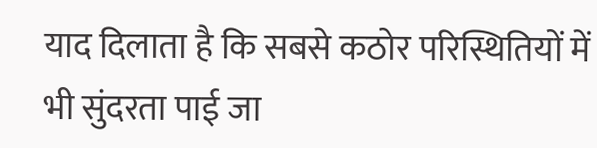याद दिलाता है कि सबसे कठोर परिस्थितियों में भी सुंदरता पाई जा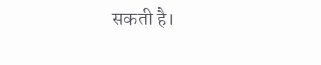सकती है।